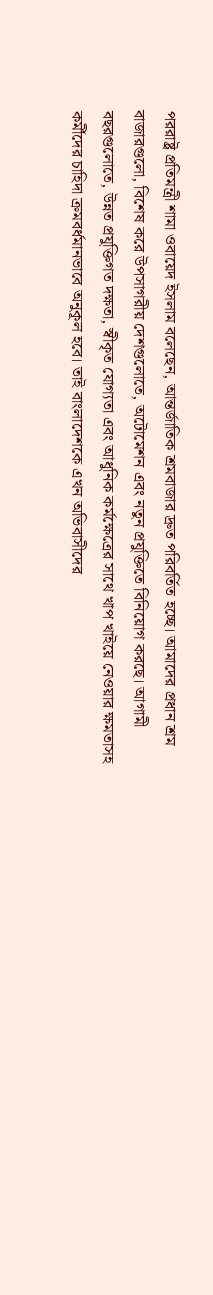পররাষ্ট্র প্রতিমন্ত্রী শামা ওবায়েদ ইসলাম বলেছেন, আন্তর্জাতিক শ্রমবাজার দ্রুত পরিবর্তিত হচ্ছে। আমাদের প্রধান শ্রম বাজারগুলো, বিশেষ করে উপসাগরীয় দেশগুলোতে, অটোমেশন এবং নতুন প্রযুক্তিতে বিনিয়োগ করছে। আগামী বছরগুলোতে, উন্নত প্রযুক্তিগত দক্ষতা, স্বীকৃত যোগ্যতা এবং আধুনিক কর্মক্ষেত্রের সাথে খাপ খাইয়ে নেওয়ার ক্ষমতাসহ কর্মীদের চাহিদা ক্রমবর্ধমানভাবে অনুকূল হবে। তাই বাংলাদেশকে এখন অভিবাসীদের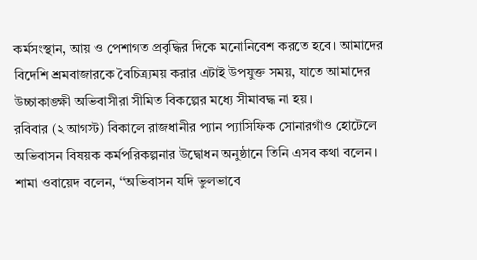কর্মসংস্থান, আয় ও পেশাগত প্রবৃদ্ধির দিকে মনোনিবেশ করতে হবে। আমাদের বিদেশি শ্রমবাজারকে বৈচিত্র্যময় করার এটাই উপযুক্ত সময়, যাতে আমাদের উচ্চাকাঙ্ক্ষী অভিবাসীরা সীমিত বিকল্পের মধ্যে সীমাবদ্ধ না হয়।
রবিবার (২ আগস্ট) বিকালে রাজধানীর প্যান প্যাসিফিক সোনারগাঁও হোটেলে অভিবাসন বিষয়ক কর্মপরিকল্পনার উদ্বোধন অনুষ্ঠানে তিনি এসব কথা বলেন।
শামা ওবায়েদ বলেন, ‘‘অভিবাসন যদি ভুলভাবে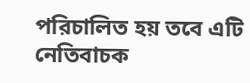পরিচালিত হয় তবে এটি নেতিবাচক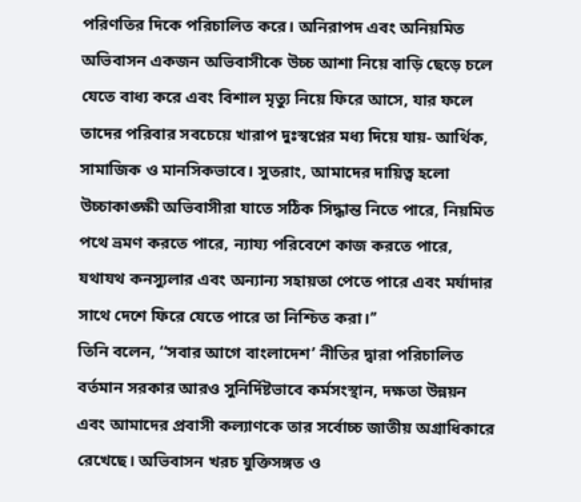পরিণতির দিকে পরিচালিত করে। অনিরাপদ এবং অনিয়মিত অভিবাসন একজন অভিবাসীকে উচ্চ আশা নিয়ে বাড়ি ছেড়ে চলে যেতে বাধ্য করে এবং বিশাল মৃত্যু নিয়ে ফিরে আসে, যার ফলে তাদের পরিবার সবচেয়ে খারাপ দুঃস্বপ্নের মধ্য দিয়ে যায়- আর্থিক, সামাজিক ও মানসিকভাবে। সুতরাং, আমাদের দায়িত্ব হলো উচ্চাকাঙ্ক্ষী অভিবাসীরা যাতে সঠিক সিদ্ধান্ত নিতে পারে, নিয়মিত পথে ভ্রমণ করতে পারে, ন্যায্য পরিবেশে কাজ করতে পারে, যথাযথ কনস্যুলার এবং অন্যান্য সহায়তা পেতে পারে এবং মর্যাদার সাথে দেশে ফিরে যেতে পারে তা নিশ্চিত করা।’’
তিনি বলেন, ‘‘সবার আগে বাংলাদেশ’ নীতির দ্বারা পরিচালিত বর্তমান সরকার আরও সুনির্দিষ্টভাবে কর্মসংস্থান, দক্ষতা উন্নয়ন এবং আমাদের প্রবাসী কল্যাণকে তার সর্বোচ্চ জাতীয় অগ্রাধিকারে রেখেছে। অভিবাসন খরচ যুক্তিসঙ্গত ও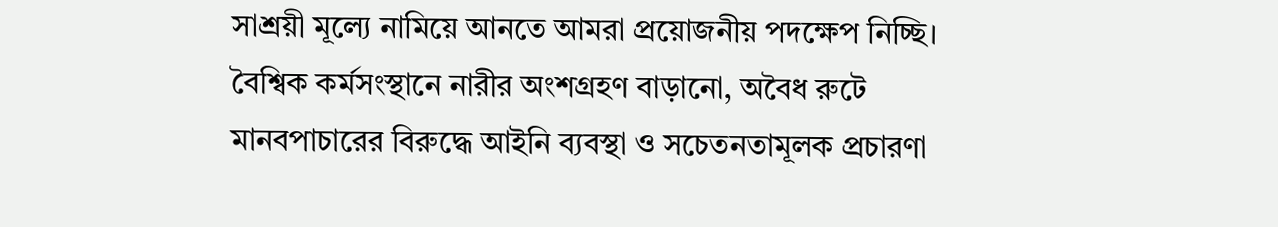সাশ্রয়ী মূল্যে নামিয়ে আনতে আমরা প্রয়োজনীয় পদক্ষেপ নিচ্ছি। বৈশ্বিক কর্মসংস্থানে নারীর অংশগ্রহণ বাড়ানো, অবৈধ রুটে মানবপাচারের বিরুদ্ধে আইনি ব্যবস্থা ও সচেতনতামূলক প্রচারণা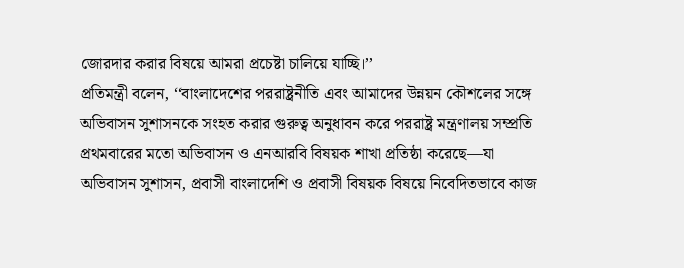জোরদার করার বিষয়ে আমরা প্রচেষ্টা চালিয়ে যাচ্ছি।’’
প্রতিমন্ত্রী বলেন, ‘‘বাংলাদেশের পররাষ্ট্রনীতি এবং আমাদের উন্নয়ন কৌশলের সঙ্গে অভিবাসন সুশাসনকে সংহত করার গুরুত্ব অনুধাবন করে পররাষ্ট্র মন্ত্রণালয় সম্প্রতি প্রথমবারের মতো অভিবাসন ও এনআরবি বিষয়ক শাখা প্রতিষ্ঠা করেছে—যা অভিবাসন সুশাসন, প্রবাসী বাংলাদেশি ও প্রবাসী বিষয়ক বিষয়ে নিবেদিতভাবে কাজ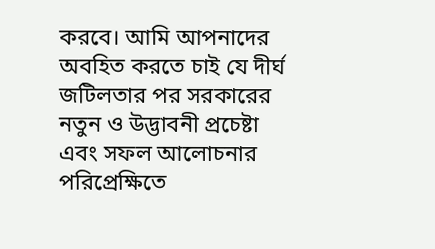করবে। আমি আপনাদের অবহিত করতে চাই যে দীর্ঘ জটিলতার পর সরকারের নতুন ও উদ্ভাবনী প্রচেষ্টা এবং সফল আলোচনার পরিপ্রেক্ষিতে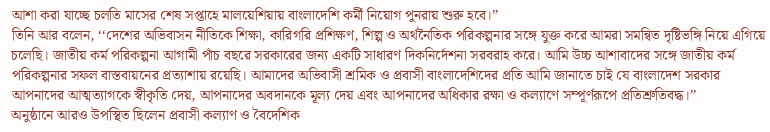আশা করা যাচ্ছে চলতি মাসের শেষ সপ্তাহে মালয়েশিয়ায় বাংলাদেশি কর্মী নিয়োগ পুনরায় শুরু হবে।’’
তিনি আর বলেন, ‘‘দেশের অভিবাসন নীতিকে শিক্ষা, কারিগরি প্রশিক্ষণ, শিল্প ও অর্থনৈতিক পরিকল্পনার সঙ্গে যুক্ত করে আমরা সমন্বিত দৃষ্টিভঙ্গি নিয়ে এগিয়ে চলেছি। জাতীয় কর্ম পরিকল্পনা আগামী পাঁচ বছরে সরকারের জন্য একটি সাধারণ দিকনির্দেশনা সরবরাহ করে। আমি উচ্চ আশাবাদের সঙ্গে জাতীয় কর্ম পরিকল্পনার সফল বাস্তবায়নের প্রত্যাশায় রয়েছি। আমাদের অভিবাসী শ্রমিক ও প্রবাসী বাংলাদেশিদের প্রতি আমি জানাতে চাই যে বাংলাদেশ সরকার আপনাদের আত্মত্যাগকে স্বীকৃতি দেয়, আপনাদের অবদানকে মূল্য দেয় এবং আপনাদের অধিকার রক্ষা ও কল্যাণে সম্পূর্ণরূপে প্রতিশ্রুতিবদ্ধ।’’
অনুষ্ঠানে আরও উপস্থিত ছিলেন প্রবাসী কল্যাণ ও বৈদেশিক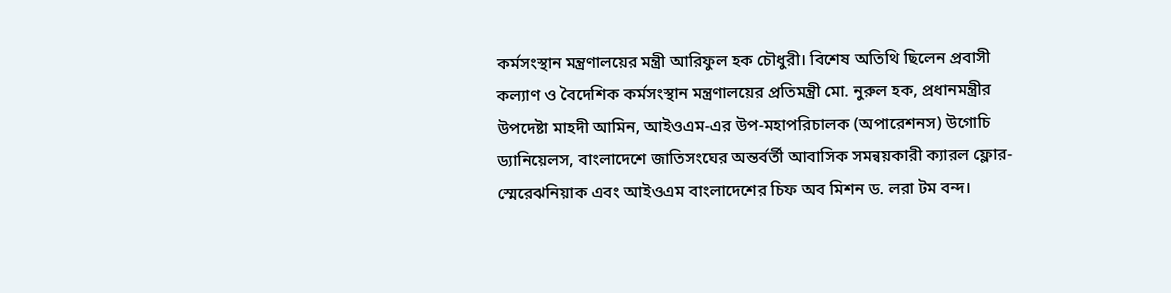কর্মসংস্থান মন্ত্রণালয়ের মন্ত্রী আরিফুল হক চৌধুরী। বিশেষ অতিথি ছিলেন প্রবাসী কল্যাণ ও বৈদেশিক কর্মসংস্থান মন্ত্রণালয়ের প্রতিমন্ত্রী মো. নুরুল হক, প্রধানমন্ত্রীর উপদেষ্টা মাহদী আমিন, আইওএম-এর উপ-মহাপরিচালক (অপারেশনস) উগোচি ড্যানিয়েলস, বাংলাদেশে জাতিসংঘের অন্তর্বর্তী আবাসিক সমন্বয়কারী ক্যারল ফ্লোর-স্মেরেঝনিয়াক এবং আইওএম বাংলাদেশের চিফ অব মিশন ড. লরা টম বন্দ।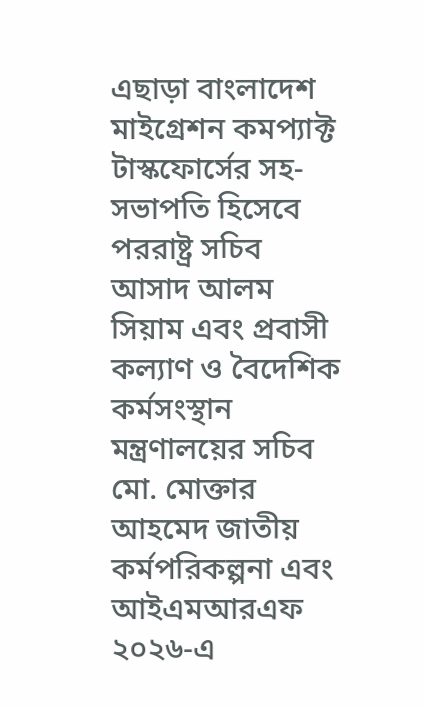এছাড়া বাংলাদেশ মাইগ্রেশন কমপ্যাক্ট টাস্কফোর্সের সহ-সভাপতি হিসেবে পররাষ্ট্র সচিব আসাদ আলম সিয়াম এবং প্রবাসী কল্যাণ ও বৈদেশিক কর্মসংস্থান মন্ত্রণালয়ের সচিব মো. মোক্তার আহমেদ জাতীয় কর্মপরিকল্পনা এবং আইএমআরএফ ২০২৬-এ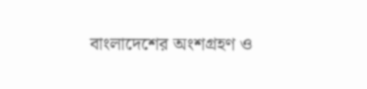বাংলাদেশের অংশগ্রহণ ও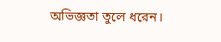অভিজ্ঞতা তুলে ধরেন।